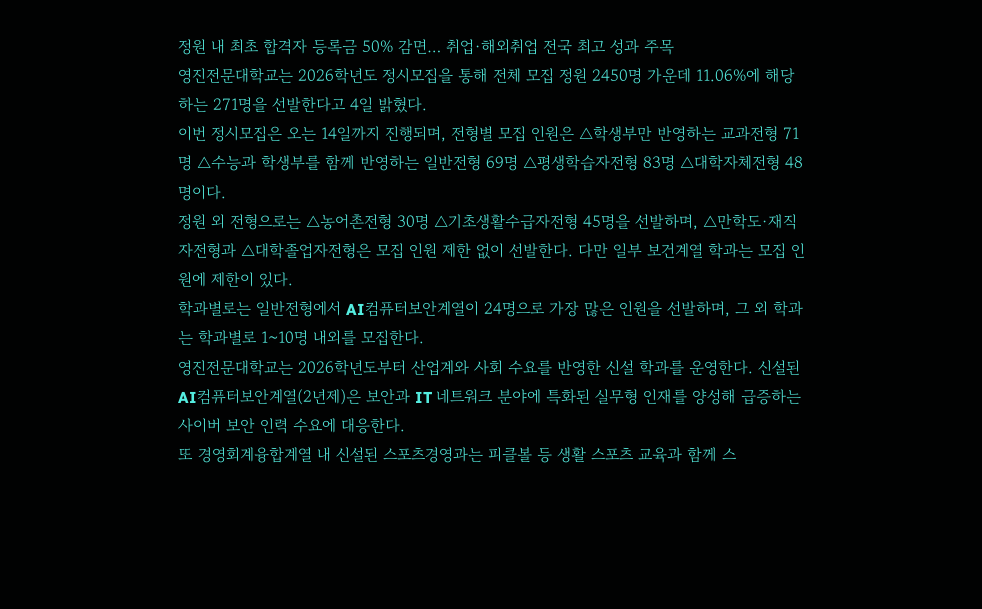정원 내 최초 합격자 등록금 50% 감면… 취업·해외취업 전국 최고 성과 주목
영진전문대학교는 2026학년도 정시모집을 통해 전체 모집 정원 2450명 가운데 11.06%에 해당하는 271명을 선발한다고 4일 밝혔다.
이번 정시모집은 오는 14일까지 진행되며, 전형별 모집 인원은 △학생부만 반영하는 교과전형 71명 △수능과 학생부를 함께 반영하는 일반전형 69명 △평생학습자전형 83명 △대학자체전형 48명이다.
정원 외 전형으로는 △농어촌전형 30명 △기초생활수급자전형 45명을 선발하며, △만학도·재직자전형과 △대학졸업자전형은 모집 인원 제한 없이 선발한다. 다만 일부 보건계열 학과는 모집 인원에 제한이 있다.
학과별로는 일반전형에서 AI컴퓨터보안계열이 24명으로 가장 많은 인원을 선발하며, 그 외 학과는 학과별로 1~10명 내외를 모집한다.
영진전문대학교는 2026학년도부터 산업계와 사회 수요를 반영한 신설 학과를 운영한다. 신설된 AI컴퓨터보안계열(2년제)은 보안과 IT 네트워크 분야에 특화된 실무형 인재를 양성해 급증하는 사이버 보안 인력 수요에 대응한다.
또 경영회계융합계열 내 신설된 스포츠경영과는 피클볼 등 생활 스포츠 교육과 함께 스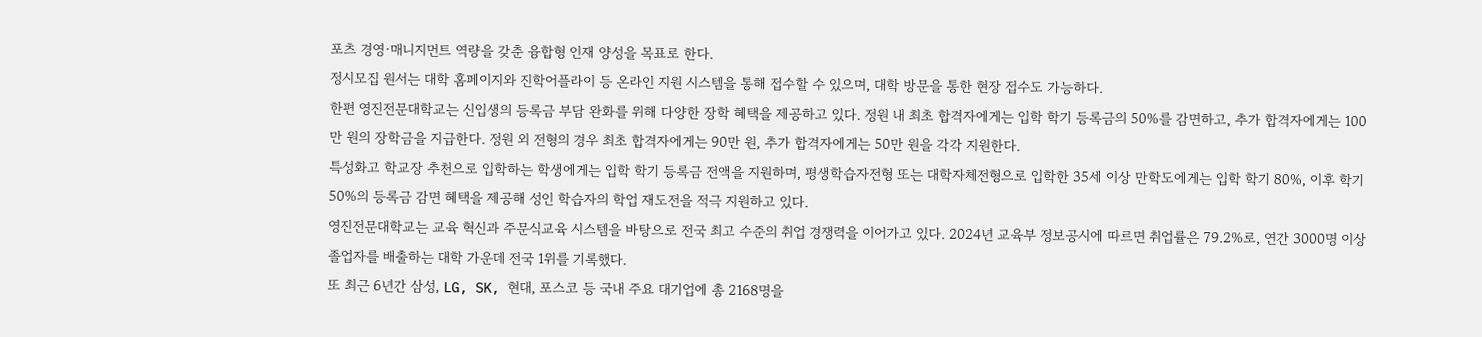포츠 경영·매니지먼트 역량을 갖춘 융합형 인재 양성을 목표로 한다.
정시모집 원서는 대학 홈페이지와 진학어플라이 등 온라인 지원 시스템을 통해 접수할 수 있으며, 대학 방문을 통한 현장 접수도 가능하다.
한편 영진전문대학교는 신입생의 등록금 부담 완화를 위해 다양한 장학 혜택을 제공하고 있다. 정원 내 최초 합격자에게는 입학 학기 등록금의 50%를 감면하고, 추가 합격자에게는 100만 원의 장학금을 지급한다. 정원 외 전형의 경우 최초 합격자에게는 90만 원, 추가 합격자에게는 50만 원을 각각 지원한다.
특성화고 학교장 추천으로 입학하는 학생에게는 입학 학기 등록금 전액을 지원하며, 평생학습자전형 또는 대학자체전형으로 입학한 35세 이상 만학도에게는 입학 학기 80%, 이후 학기 50%의 등록금 감면 혜택을 제공해 성인 학습자의 학업 재도전을 적극 지원하고 있다.
영진전문대학교는 교육 혁신과 주문식교육 시스템을 바탕으로 전국 최고 수준의 취업 경쟁력을 이어가고 있다. 2024년 교육부 정보공시에 따르면 취업률은 79.2%로, 연간 3000명 이상 졸업자를 배출하는 대학 가운데 전국 1위를 기록했다.
또 최근 6년간 삼성, LG, SK, 현대, 포스코 등 국내 주요 대기업에 총 2168명을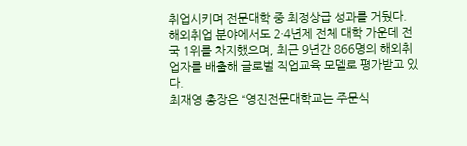취업시키며 전문대학 중 최정상급 성과를 거뒀다.
해외취업 분야에서도 2·4년제 전체 대학 가운데 전국 1위를 차지했으며, 최근 9년간 866명의 해외취업자를 배출해 글로벌 직업교육 모델로 평가받고 있다.
최재영 총장은 “영진전문대학교는 주문식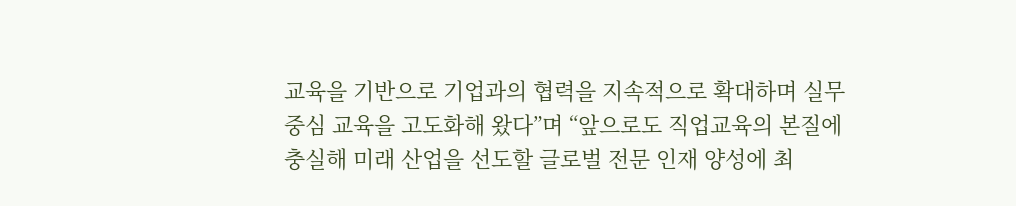교육을 기반으로 기업과의 협력을 지속적으로 확대하며 실무 중심 교육을 고도화해 왔다”며 “앞으로도 직업교육의 본질에 충실해 미래 산업을 선도할 글로벌 전문 인재 양성에 최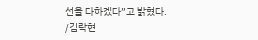선을 다하겠다”고 밝혔다.
/김락현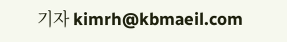기자 kimrh@kbmaeil.com